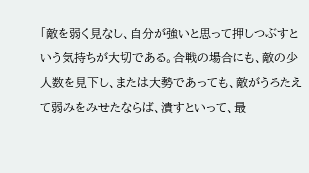「敵を弱く見なし、自分が強いと思って押しつぶすという気持ちが大切である。合戦の場合にも、敵の少人数を見下し、または大勢であっても、敵がうろたえて弱みをみせたならば、潰すといって、最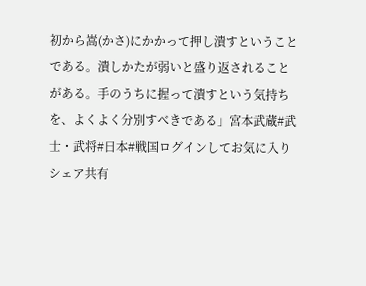初から嵩(かさ)にかかって押し潰すということである。潰しかたが弱いと盛り返されることがある。手のうちに握って潰すという気持ちを、よくよく分別すべきである」宮本武蔵#武士・武将#日本#戦国ログインしてお気に入りシェア共有